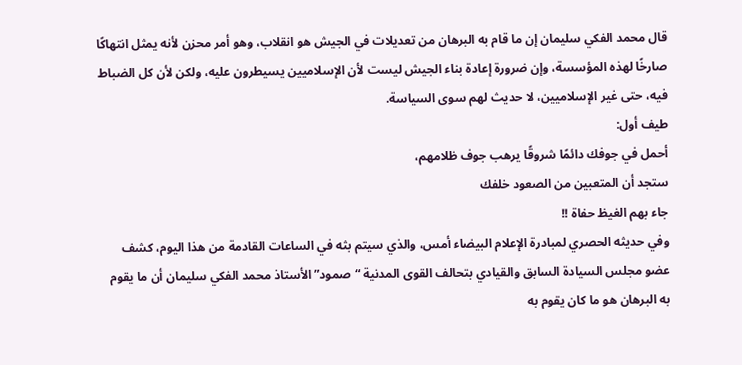قال محمد الفكي سليمان إن ما قام به البرهان من تعديلات في الجيش هو انقلاب، وهو أمر محزن لأنه يمثل انتهاكًا صارخًا لهذه المؤسسة، وإن ضرورة إعادة بناء الجيش ليست لأن الإسلاميين يسيطرون عليه، ولكن لأن كل الضباط فيه، حتى غير الإسلاميين، لا حديث لهم سوى السياسة.
طيف أول:
أحمل في جوفك دائمًا شروقًا يرهب جوف ظلامهم،
ستجد أن المتعبين من الصعود خلفك
جاء بهم الغيظ حفاة !!
وفي حديثه الحصري لمبادرة الإعلام البيضاء أمس، والذي سيتم بثه في الساعات القادمة من هذا اليوم، كشف عضو مجلس السيادة السابق والقيادي بتحالف القوى المدنية “صمود” الأستاذ محمد الفكي سليمان أن ما يقوم به البرهان هو ما كان يقوم به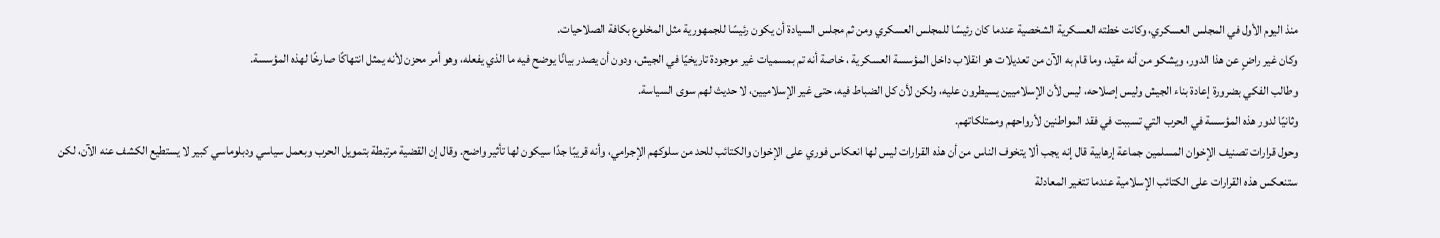منذ اليوم الأول في المجلس العسكري، وكانت خطته العسكرية الشخصية عندما كان رئيسًا للمجلس العسكري ومن ثم مجلس السيادة أن يكون رئيسًا للجمهورية مثل المخلوع بكافة الصلاحيات.
وكان غير راضٍ عن هذا الدور، ويشكو من أنه مقيد، وما قام به الآن من تعديلات هو انقلاب داخل المؤسسة العسكرية ، خاصة أنه تم بمسميات غير موجودة تاريخيًا في الجيش، ودون أن يصدر بيانًا يوضح فيه ما الذي يفعله، وهو أمر محزن لأنه يمثل انتهاكًا صارخًا لهذه المؤسسة.
وطالب الفكي بضرورة إعادة بناء الجيش وليس إصلاحه، ليس لأن الإسلاميين يسيطرون عليه، ولكن لأن كل الضباط فيه، حتى غير الإسلاميين، لا حديث لهم سوى السياسة.
وثانيًا لدور هذه المؤسسة في الحرب التي تسببت في فقد المواطنين لأرواحهم وممتلكاتهم.
وحول قرارات تصنيف الإخوان المسلمين جماعة إرهابية قال إنه يجب ألا يتخوف الناس من أن هذه القرارات ليس لها انعكاس فوري على الإخوان والكتائب للحد من سلوكهم الإجرامي، وأنه قريبًا جدًا سيكون لها تأثير واضح. وقال إن القضية مرتبطة بتمويل الحرب وبعمل سياسي ودبلوماسي كبير لا يستطيع الكشف عنه الآن، لكن ستنعكس هذه القرارات على الكتائب الإسلامية عندما تتغير المعادلة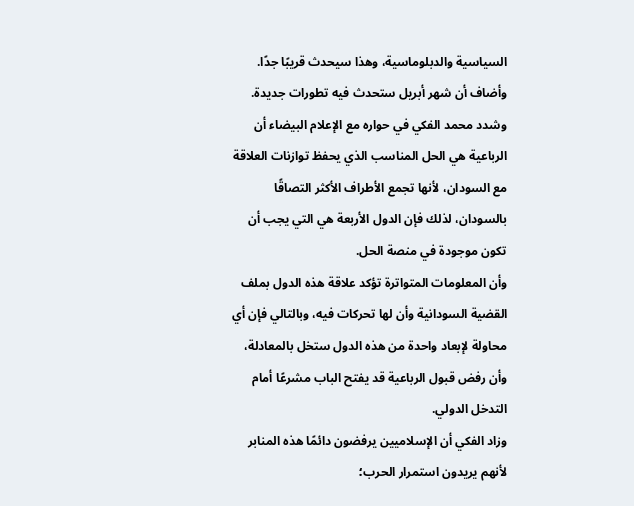السياسية والدبلوماسية، وهذا سيحدث قريبًا جدًا. وأضاف أن شهر أبريل ستحدث فيه تطورات جديدة.
وشدد محمد الفكي في حواره مع الإعلام البيضاء أن الرباعية هي الحل المناسب الذي يحفظ توازنات العلاقة مع السودان، لأنها تجمع الأطراف الأكثر التصاقًا بالسودان، لذلك فإن الدول الأربعة هي التي يجب أن تكون موجودة في منصة الحل.
وأن المعلومات المتواترة تؤكد علاقة هذه الدول بملف القضية السودانية وأن لها تحركات فيه، وبالتالي فإن أي محاولة لإبعاد واحدة من هذه الدول ستخل بالمعادلة، وأن رفض قبول الرباعية قد يفتح الباب مشرعًا أمام التدخل الدولي.
وزاد الفكي أن الإسلاميين يرفضون دائمًا هذه المنابر لأنهم يريدون استمرار الحرب؛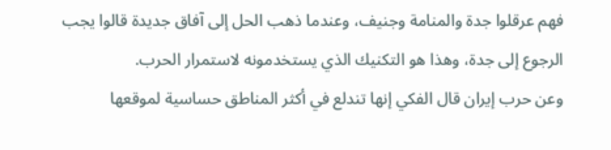فهم عرقلوا جدة والمنامة وجنيف، وعندما ذهب الحل إلى آفاق جديدة قالوا يجب الرجوع إلى جدة، وهذا هو التكنيك الذي يستخدمونه لاستمرار الحرب.
وعن حرب إيران قال الفكي إنها تندلع في أكثر المناطق حساسية لموقعها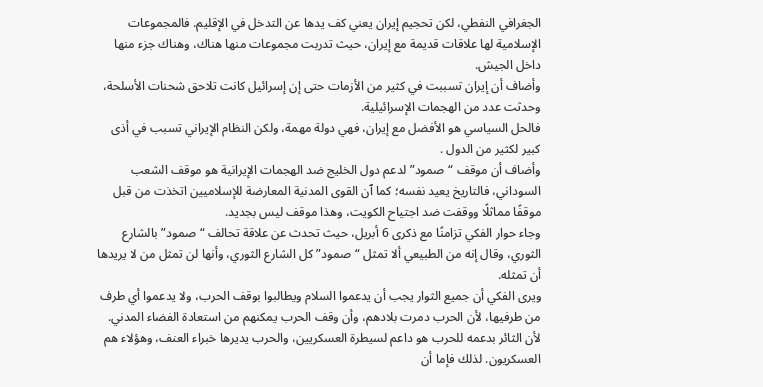الجغرافي النفطي، لكن تحجيم إيران يعني كف يدها عن التدخل في الإقليم. فالمجموعات الإسلامية لها علاقات قديمة مع إيران، حيث تدربت مجموعات منها هناك، وهناك جزء منها داخل الجيش.
وأضاف أن إيران تسببت في كثير من الأزمات حتى إن إسرائيل كانت تلاحق شحنات الأسلحة، وحدثت عدد من الهجمات الإسرائيلية.
فالحل السياسي هو الأفضل مع إيران، فهي دولة مهمة، ولكن النظام الإيراني تسبب في أذى كبير لكثير من الدول .
وأضاف أن موقف “صمود” لدعم دول الخليج ضد الهجمات الإيرانية هو موقف الشعب السوداني، فالتاريخ يعيد نفسه؛ كما ٱن القوى المدنية المعارضة للإسلاميين اتخذت من قبل موقفًا مماثلًا ووقفت ضد اجتياح الكويت، وهذا موقف ليس بجديد.
وجاء حوار الفكي تزامنًا مع ذكرى 6 أبريل، حيث تحدث عن علاقة تحالف “صمود” بالشارع الثوري، وقال إنه من الطبيعي ألا تمثل “صمود” كل الشارع الثوري، وأنها لن تمثل من لا يريدها أن تمثله.
ويرى الفكي أن جميع الثوار يجب أن يدعموا السلام ويطالبوا بوقف الحرب، ولا يدعموا أي طرف من طرفيها، لأن الحرب دمرت بلادهم، وأن وقف الحرب يمكنهم من استعادة الفضاء المدني.
لأن الثائر بدعمه للحرب هو داعم لسيطرة العسكريين، والحرب يديرها خبراء العنف، وهؤلاء هم العسكريون. لذلك فإما أن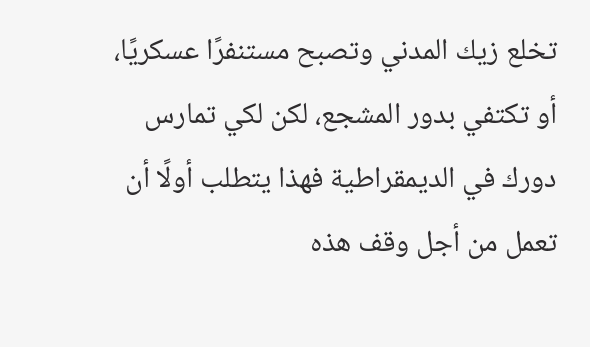تخلع زيك المدني وتصبح مستنفرًا عسكريًا، أو تكتفي بدور المشجع، لكن لكي تمارس دورك في الديمقراطية فهذا يتطلب أولًا أن تعمل من أجل وقف هذه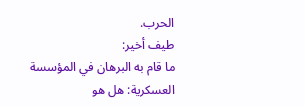الحرب.
طيف أخير:
ما قام به البرهان في المؤسسة العسكرية: هل هو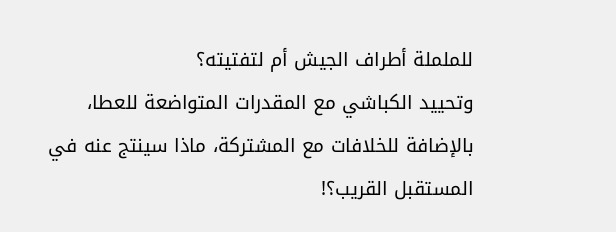للململة أطراف الجيش أم لتفتيته؟
وتحييد الكباشي مع المقدرات المتواضعة للعطا، بالإضافة للخلافات مع المشتركة، ماذا سينتج عنه في المستقبل القريب؟!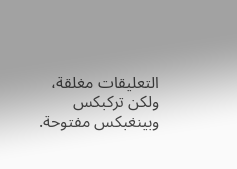التعليقات مغلقة، ولكن تركبكس وبينغبكس مفتوحة.